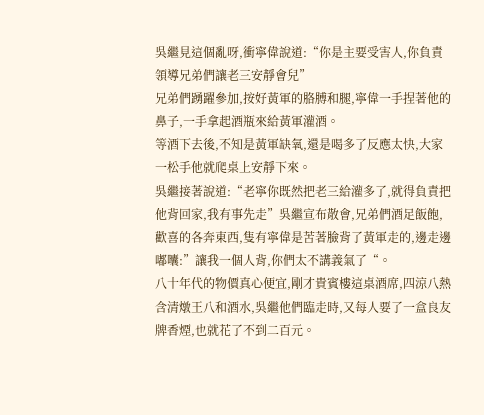吳繼見這個亂呀,衝寧偉說道:“你是主要受害人,你負責領導兄弟們讓老三安靜會兒”
兄弟們踴躍參加,按好黃軍的胳膊和腿,寧偉一手捏著他的鼻子,一手拿起酒瓶來給黃軍灌酒。
等酒下去後,不知是黃軍缺氧,還是喝多了反應太快,大家一松手他就爬桌上安靜下來。
吳繼接著說道:“老寧你既然把老三給灌多了,就得負責把他背回家,我有事先走”吳繼宣布散會,兄弟們酒足飯飽,歡喜的各奔東西,隻有寧偉是苦著臉背了黃軍走的,邊走邊嘟囔:”讓我一個人背,你們太不講義氣了“。
八十年代的物價真心便宜,剛才貴賓樓這桌酒席,四涼八熱含清燉王八和酒水,吳繼他們臨走時,又每人要了一盒良友牌香煙,也就花了不到二百元。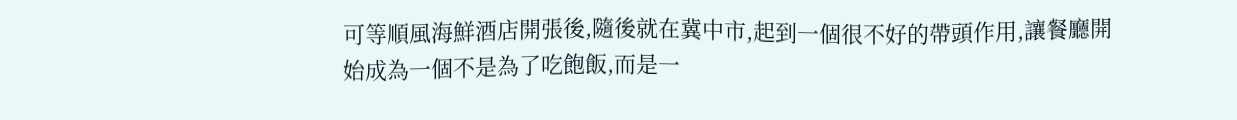可等順風海鮮酒店開張後,隨後就在冀中市,起到一個很不好的帶頭作用,讓餐廳開始成為一個不是為了吃飽飯,而是一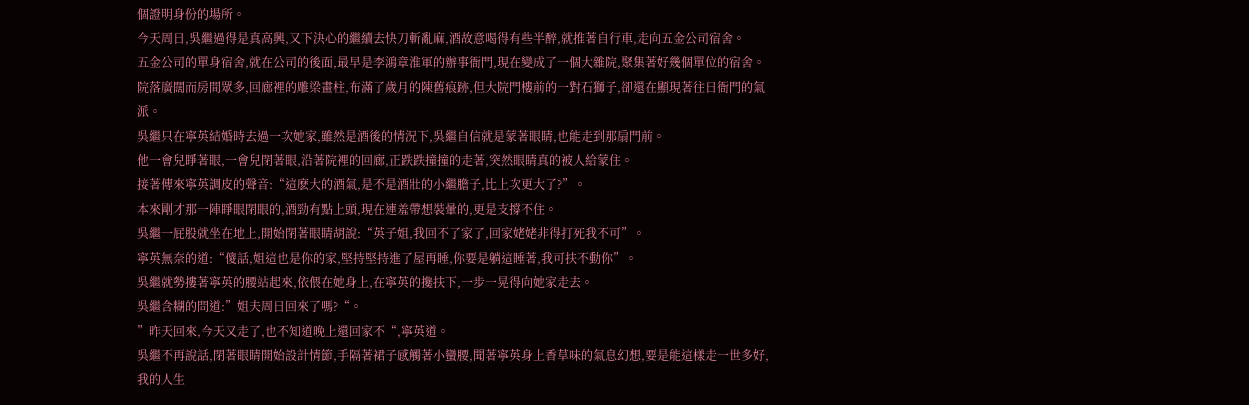個證明身份的場所。
今天周日,吳繼過得是真高興,又下決心的繼續去快刀斬亂麻,酒故意喝得有些半醉,就推著自行車,走向五金公司宿舍。
五金公司的單身宿舍,就在公司的後面,最早是李鴻章淮軍的辦事衙門,現在變成了一個大雜院,聚集著好幾個單位的宿舍。
院落廣闊而房間眾多,回廊裡的雕梁畫柱,布滿了歲月的陳舊痕跡,但大院門樓前的一對石獅子,卻還在顯現著往日衙門的氣派。
吳繼只在寧英結婚時去過一次她家,雖然是酒後的情況下,吳繼自信就是蒙著眼睛,也能走到那扇門前。
他一會兒睜著眼,一會兒閉著眼,沿著院裡的回廊,正跌跌撞撞的走著,突然眼睛真的被人給蒙住。
接著傳來寧英調皮的聲音:“這麽大的酒氣,是不是酒壯的小繼膽子,比上次更大了?”。
本來剛才那一陣睜眼閉眼的,酒勁有點上頭,現在連羞帶想裝暈的,更是支撐不住。
吳繼一屁股就坐在地上,開始閉著眼睛胡說:“英子姐,我回不了家了,回家姥姥非得打死我不可”。
寧英無奈的道:“傻話,姐這也是你的家,堅持堅持進了屋再睡,你要是躺這睡著,我可扶不動你”。
吳繼就勢摟著寧英的腰站起來,依偎在她身上,在寧英的攙扶下,一步一晃得向她家走去。
吳繼含糊的問道:”姐夫周日回來了嗎?“。
”昨天回來,今天又走了,也不知道晚上還回家不“,寧英道。
吳繼不再說話,閉著眼睛開始設計情節,手隔著裙子感觸著小蠻腰,聞著寧英身上香草味的氣息幻想,要是能這樣走一世多好,我的人生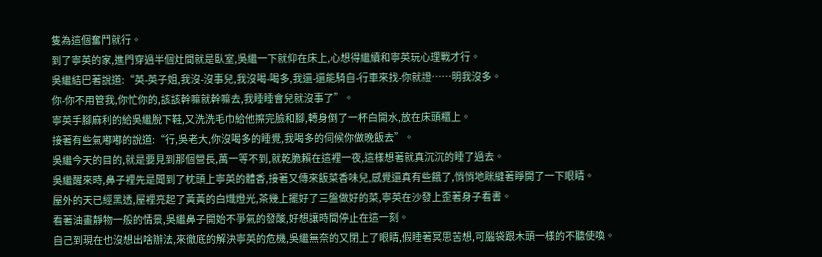隻為這個奮鬥就行。
到了寧英的家,進門穿過半個灶間就是臥室,吳繼一下就仰在床上,心想得繼續和寧英玩心理戰才行。
吳繼結巴著說道:“英-英子姐,我沒-沒事兒,我沒喝-喝多,我還-還能騎自-行車來找-你就證……明我沒多。
你-你不用管我,你忙你的,該該幹嘛就幹嘛去,我睡睡會兒就沒事了”。
寧英手腳麻利的給吳繼脫下鞋,又洗洗毛巾給他擦完臉和腳,轉身倒了一杯白開水,放在床頭櫃上。
接著有些氣嘟嘟的說道:“行,吳老大,你沒喝多的睡覺,我喝多的伺候你做晚飯去”。
吳繼今天的目的,就是要見到那個營長,萬一等不到,就乾脆賴在這裡一夜,這樣想著就真沉沉的睡了過去。
吳繼醒來時,鼻子裡先是聞到了枕頭上寧英的體香,接著又傳來飯菜香味兒,感覺還真有些餓了,悄悄地眯縫著睜開了一下眼睛。
屋外的天已經黑透,屋裡亮起了黃黃的白熾燈光,茶幾上擺好了三盤做好的菜,寧英在沙發上歪著身子看書。
看著油畫靜物一般的情景,吳繼鼻子開始不爭氣的發酸,好想讓時間停止在這一刻。
自己到現在也沒想出啥辦法,來徹底的解決寧英的危機,吳繼無奈的又閉上了眼睛,假睡著冥思苦想,可腦袋跟木頭一樣的不聽使喚。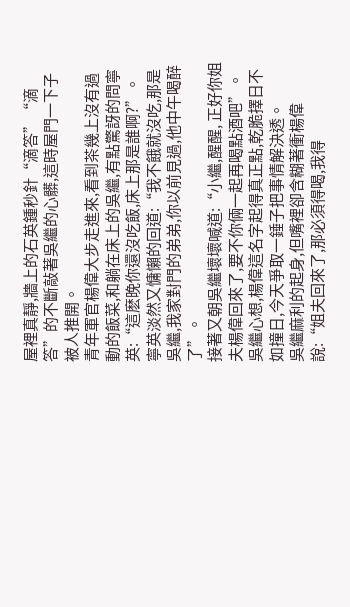屋裡真靜,牆上的石英鍾秒針“滴答”“滴答”的不斷敲著吳繼的心髒,這時屋門一下子被人推開。
青年軍官楊偉大步走進來,看到茶幾上沒有過動的飯菜,和躺在床上的吳繼,有點驚訝的問寧英:“這麽晚你還沒吃飯,床上那是誰啊?”。
寧英淡然又慵懶的回道:“我不餓就沒吃,那是吳繼,我家對門的弟弟,你以前見過,他中午喝醉了”。
接著又朝吳繼壞壞喊道:“小繼,醒醒, 正好你姐夫楊偉回來了,要不你倆一起再喝點酒吧”。
吳繼心想,楊偉這名字起得真正點,乾脆擇日不如撞日,今天爭取一錘子把事情解決透。
吳繼麻利的起身,但嘴裡卻含糊著衝楊偉說:“姐夫回來了,那必須得喝,我得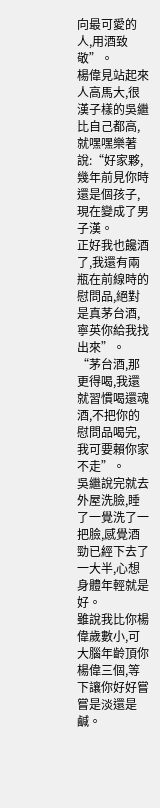向最可愛的人,用酒致敬”。
楊偉見站起來人高馬大,很漢子樣的吳繼比自己都高,就嘿嘿樂著說:“好家夥,幾年前見你時還是個孩子,現在變成了男子漢。
正好我也饞酒了,我還有兩瓶在前線時的慰問品,絕對是真茅台酒,寧英你給我找出來”。
“茅台酒,那更得喝,我還就習慣喝還魂酒,不把你的慰問品喝完,我可要賴你家不走”。
吳繼說完就去外屋洗臉,睡了一覺洗了一把臉,感覺酒勁已經下去了一大半,心想身體年輕就是好。
雖說我比你楊偉歲數小,可大腦年齡頂你楊偉三個,等下讓你好好嘗嘗是淡還是鹹。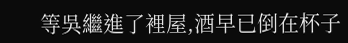等吳繼進了裡屋,酒早已倒在杯子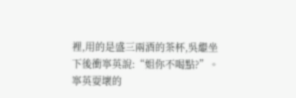裡,用的是盛三兩酒的茶杯,吳繼坐下後衝寧英說:“姐你不喝點?”。
寧英耍壞的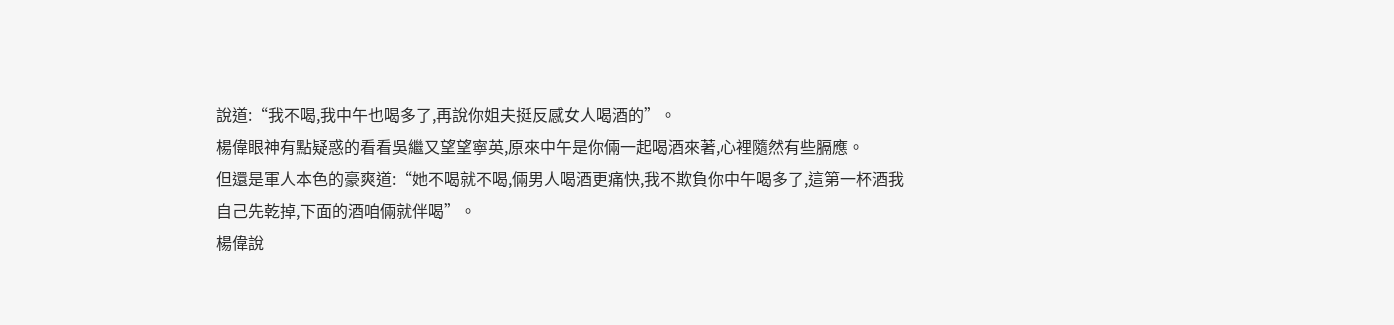說道:“我不喝,我中午也喝多了,再說你姐夫挺反感女人喝酒的”。
楊偉眼神有點疑惑的看看吳繼又望望寧英,原來中午是你倆一起喝酒來著,心裡隨然有些膈應。
但還是軍人本色的豪爽道:“她不喝就不喝,倆男人喝酒更痛快,我不欺負你中午喝多了,這第一杯酒我自己先乾掉,下面的酒咱倆就伴喝”。
楊偉說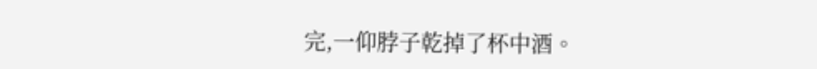完,一仰脖子乾掉了杯中酒。